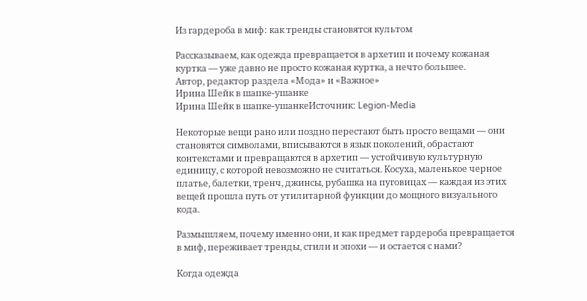Из гардероба в миф: как тренды становятся культом

Рассказываем, как одежда превращается в архетип и почему кожаная куртка — уже давно не просто кожаная куртка, а нечто большее.
Автор, редактор раздела «Мода» и «Важное»
Ирина Шейк в шапке-ушанке
Ирина Шейк в шапке-ушанкеИсточник: Legion-Media

Некоторые вещи рано или поздно перестают быть просто вещами — они становятся символами, вписываются в язык поколений, обрастают контекстами и превращаются в архетип — устойчивую культурную единицу, с которой невозможно не считаться. Косуха, маленькое черное платье, балетки, тренч, джинсы, рубашка на пуговицах — каждая из этих вещей прошла путь от утилитарной функции до мощного визуального кода.

Размышляем, почему именно они, и как предмет гардероба превращается в миф, переживает тренды, стили и эпохи — и остается с нами?

Когда одежда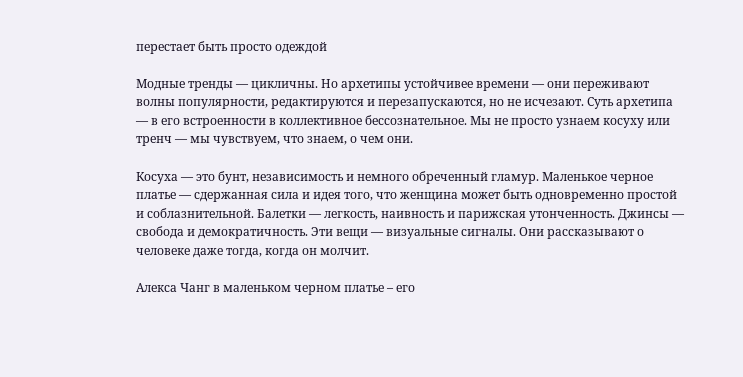перестает быть просто одеждой

Модные тренды — цикличны. Но архетипы устойчивее времени — они переживают волны популярности, редактируются и перезапускаются, но не исчезают. Суть архетипа — в его встроенности в коллективное бессознательное. Мы не просто узнаем косуху или тренч — мы чувствуем, что знаем, о чем они.

Косуха — это бунт, независимость и немного обреченный гламур. Маленькое черное платье — сдержанная сила и идея того, что женщина может быть одновременно простой и соблазнительной. Балетки — легкость, наивность и парижская утонченность. Джинсы — свобода и демократичность. Эти вещи — визуальные сигналы. Они рассказывают о человеке даже тогда, когда он молчит.

Алекса Чанг в маленьком черном платье – его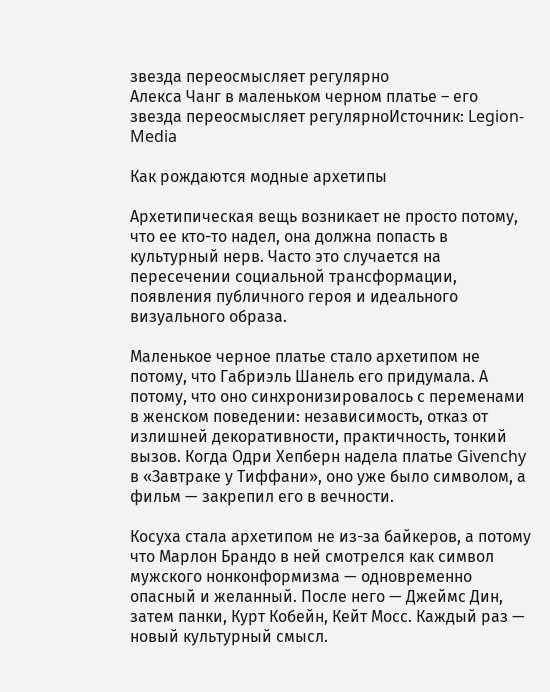звезда переосмысляет регулярно
Алекса Чанг в маленьком черном платье – его звезда переосмысляет регулярноИсточник: Legion-Media

Как рождаются модные архетипы

Архетипическая вещь возникает не просто потому, что ее кто-то надел, она должна попасть в культурный нерв. Часто это случается на пересечении социальной трансформации, появления публичного героя и идеального визуального образа.

Маленькое черное платье стало архетипом не потому, что Габриэль Шанель его придумала. А потому, что оно синхронизировалось с переменами в женском поведении: независимость, отказ от излишней декоративности, практичность, тонкий вызов. Когда Одри Хепберн надела платье Givenchy в «Завтраке у Тиффани», оно уже было символом, а фильм — закрепил его в вечности.

Косуха стала архетипом не из-за байкеров, а потому что Марлон Брандо в ней смотрелся как символ мужского нонконформизма — одновременно опасный и желанный. После него — Джеймс Дин, затем панки, Курт Кобейн, Кейт Мосс. Каждый раз — новый культурный смысл.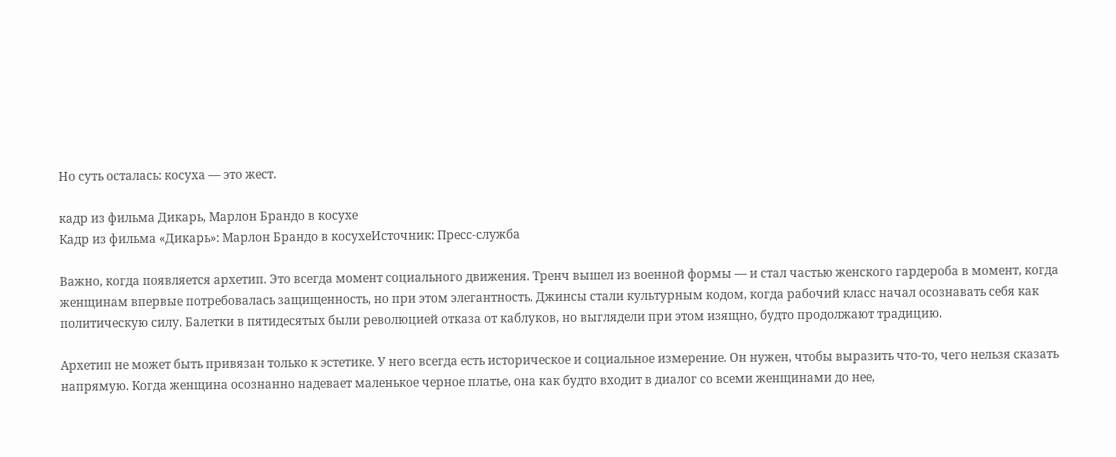Но суть осталась: косуха — это жест.

кадр из фильма Дикарь, Марлон Брандо в косухе
Кадр из фильма «Дикарь»: Марлон Брандо в косухеИсточник: Пресс-служба

Важно, когда появляется архетип. Это всегда момент социального движения. Тренч вышел из военной формы — и стал частью женского гардероба в момент, когда женщинам впервые потребовалась защищенность, но при этом элегантность. Джинсы стали культурным кодом, когда рабочий класс начал осознавать себя как политическую силу. Балетки в пятидесятых были революцией отказа от каблуков, но выглядели при этом изящно, будто продолжают традицию.

Архетип не может быть привязан только к эстетике. У него всегда есть историческое и социальное измерение. Он нужен, чтобы выразить что-то, чего нельзя сказать напрямую. Когда женщина осознанно надевает маленькое черное платье, она как будто входит в диалог со всеми женщинами до нее,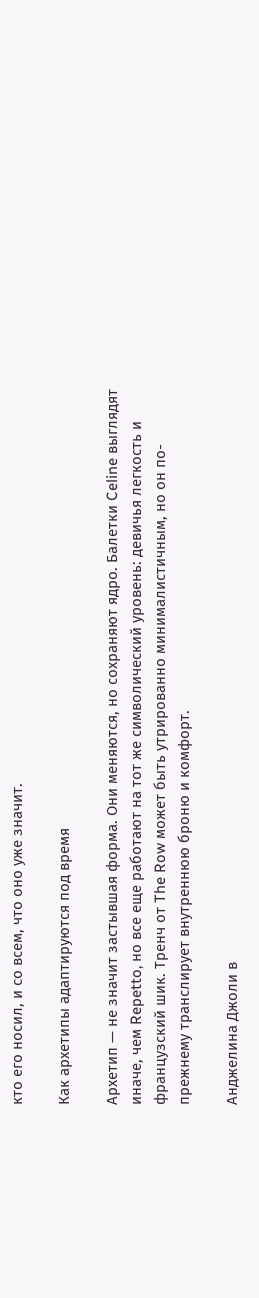кто его носил, и со всем, что оно уже значит.

Как архетипы адаптируются под время

Архетип — не значит застывшая форма. Они меняются, но сохраняют ядро. Балетки Celine выглядят иначе, чем Repetto, но все еще работают на тот же символический уровень: девичья легкость и французский шик. Тренч от The Row может быть утрированно минималистичным, но он по-прежнему транслирует внутреннюю броню и комфорт.

Анджелина Джоли в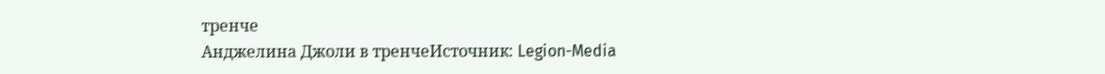тренче
Анджелина Джоли в тренчеИсточник: Legion-Media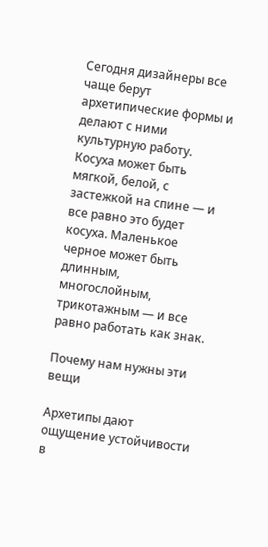Сегодня дизайнеры все чаще берут архетипические формы и делают с ними культурную работу. Косуха может быть мягкой, белой, с застежкой на спине — и все равно это будет косуха. Маленькое черное может быть длинным, многослойным, трикотажным — и все равно работать как знак.

Почему нам нужны эти вещи

Архетипы дают ощущение устойчивости в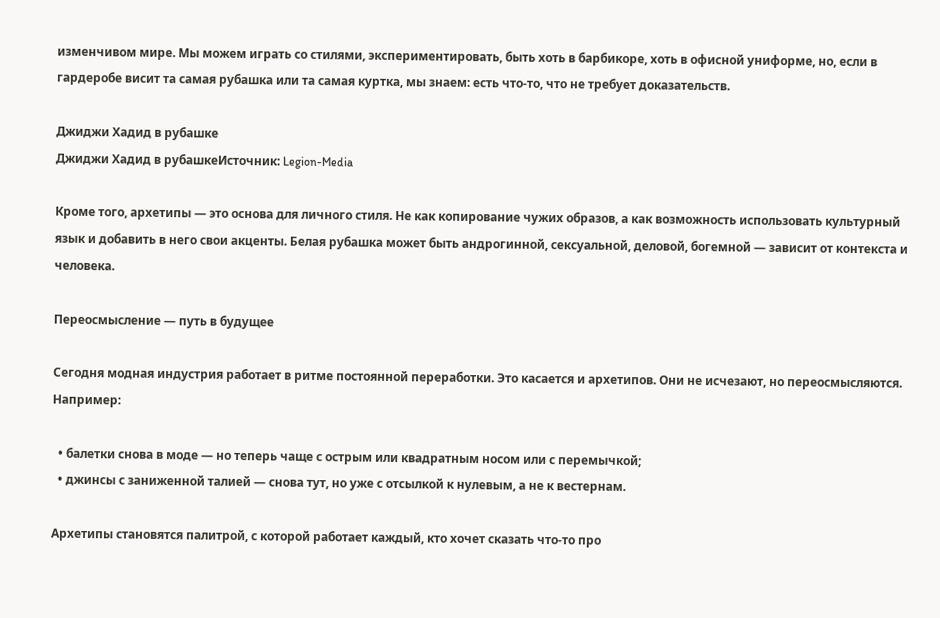изменчивом мире. Мы можем играть со стилями, экспериментировать, быть хоть в барбикоре, хоть в офисной униформе, но, если в гардеробе висит та самая рубашка или та самая куртка, мы знаем: есть что-то, что не требует доказательств.

Джиджи Хадид в рубашке
Джиджи Хадид в рубашкеИсточник: Legion-Media

Кроме того, архетипы — это основа для личного стиля. Не как копирование чужих образов, а как возможность использовать культурный язык и добавить в него свои акценты. Белая рубашка может быть андрогинной, сексуальной, деловой, богемной — зависит от контекста и человека.

Переосмысление — путь в будущее

Сегодня модная индустрия работает в ритме постоянной переработки. Это касается и архетипов. Они не исчезают, но переосмысляются. Например:

  • балетки снова в моде — но теперь чаще с острым или квадратным носом или с перемычкой;
  • джинсы с заниженной талией — снова тут, но уже с отсылкой к нулевым, а не к вестернам.

Архетипы становятся палитрой, с которой работает каждый, кто хочет сказать что-то про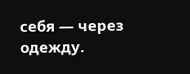себя — через одежду.